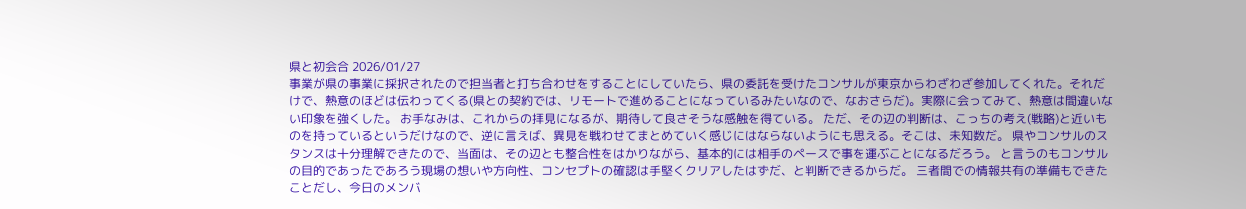県と初会合 2026/01/27
事業が県の事業に採択されたので担当者と打ち合わせをすることにしていたら、県の委託を受けたコンサルが東京からわざわざ参加してくれた。それだけで、熱意のほどは伝わってくる(県との契約では、リモートで進めることになっているみたいなので、なおさらだ)。実際に会ってみて、熱意は間違いない印象を強くした。 お手なみは、これからの拝見になるが、期待して良さそうな感触を得ている。 ただ、その辺の判断は、こっちの考え(戦略)と近いものを持っているというだけなので、逆に言えば、異見を戦わせてまとめていく感じにはならないようにも思える。そこは、未知数だ。 県やコンサルのスタンスは十分理解できたので、当面は、その辺とも整合性をはかりながら、基本的には相手のペースで事を運ぶことになるだろう。 と言うのもコンサルの目的であったであろう現場の想いや方向性、コンセプトの確認は手堅くクリアしたはずだ、と判断できるからだ。 三者間での情報共有の準備もできたことだし、今日のメンバ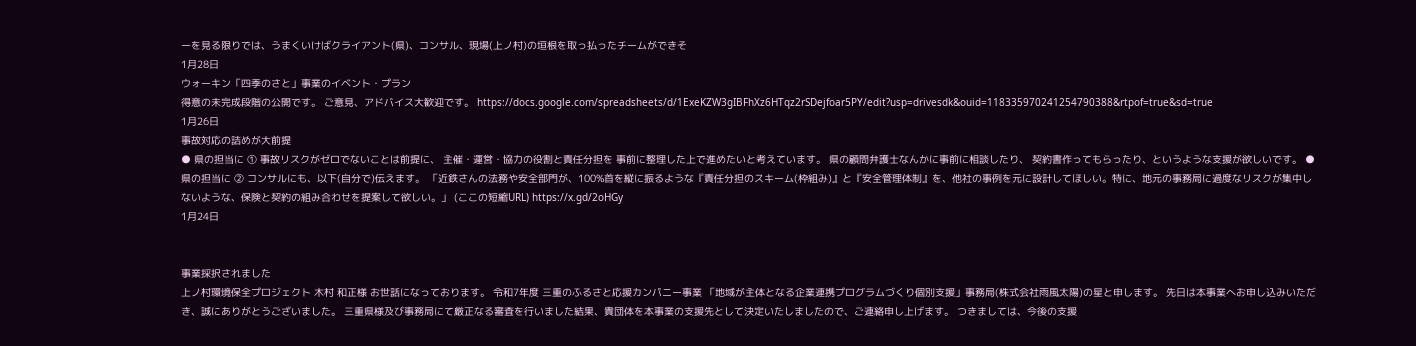ーを見る限りでは、うまくいけばクライアント(県)、コンサル、現場(上ノ村)の垣根を取っ払ったチームができそ
1月28日
ウォーキン「四季のさと」事業のイベント・プラン
得意の未完成段階の公開です。 ご意見、アドバイス大歓迎です。 https://docs.google.com/spreadsheets/d/1ExeKZW3gIBFhXz6HTqz2rSDejfoar5PY/edit?usp=drivesdk&ouid=118335970241254790388&rtpof=true&sd=true
1月26日
事故対応の詰めが大前提
● 県の担当に ① 事故リスクがゼロでないことは前提に、 主催・運営・協力の役割と責任分担を 事前に整理した上で進めたいと考えています。 県の顧問弁護士なんかに事前に相談したり、 契約書作ってもらったり、というような支援が欲しいです。 ● 県の担当に ② コンサルにも、以下(自分で)伝えます。 「近鉄さんの法務や安全部門が、100%首を縦に振るような『責任分担のスキーム(枠組み)』と『安全管理体制』を、他社の事例を元に設計してほしい。特に、地元の事務局に過度なリスクが集中しないような、保険と契約の組み合わせを提案して欲しい。」 (ここの短縮URL) https://x.gd/2oHGy
1月24日


事業採択されました
上ノ村環境保全プロジェクト 木村 和正様 お世話になっております。 令和7年度 三重のふるさと応援カンパニー事業 「地域が主体となる企業連携プログラムづくり個別支援」事務局(株式会社雨風太陽)の星と申します。 先日は本事業へお申し込みいただき、誠にありがとうございました。 三重県様及び事務局にて厳正なる審査を行いました結果、貴団体を本事業の支援先として決定いたしましたので、ご連絡申し上げます。 つきましては、今後の支援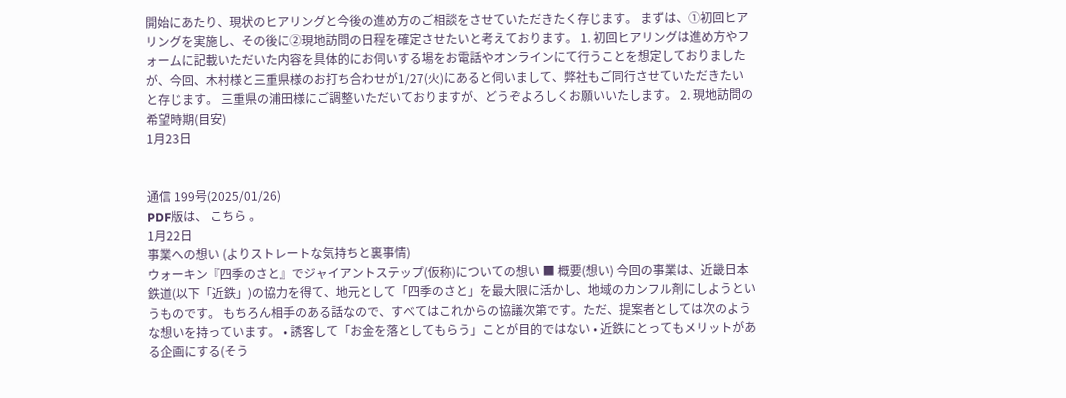開始にあたり、現状のヒアリングと今後の進め方のご相談をさせていただきたく存じます。 まずは、①初回ヒアリングを実施し、その後に②現地訪問の日程を確定させたいと考えております。 1. 初回ヒアリングは進め方やフォームに記載いただいた内容を具体的にお伺いする場をお電話やオンラインにて行うことを想定しておりましたが、今回、木村様と三重県様のお打ち合わせが1/27(火)にあると伺いまして、弊社もご同行させていただきたいと存じます。 三重県の浦田様にご調整いただいておりますが、どうぞよろしくお願いいたします。 2. 現地訪問の希望時期(目安)
1月23日


通信 199号(2025/01/26)
PDF版は、 こちら 。
1月22日
事業への想い (よりストレートな気持ちと裏事情)
ウォーキン『四季のさと』でジャイアントステップ(仮称)についての想い ■ 概要(想い) 今回の事業は、近畿日本鉄道(以下「近鉄」)の協力を得て、地元として「四季のさと」を最大限に活かし、地域のカンフル剤にしようというものです。 もちろん相手のある話なので、すべてはこれからの協議次第です。ただ、提案者としては次のような想いを持っています。 • 誘客して「お金を落としてもらう」ことが目的ではない • 近鉄にとってもメリットがある企画にする(そう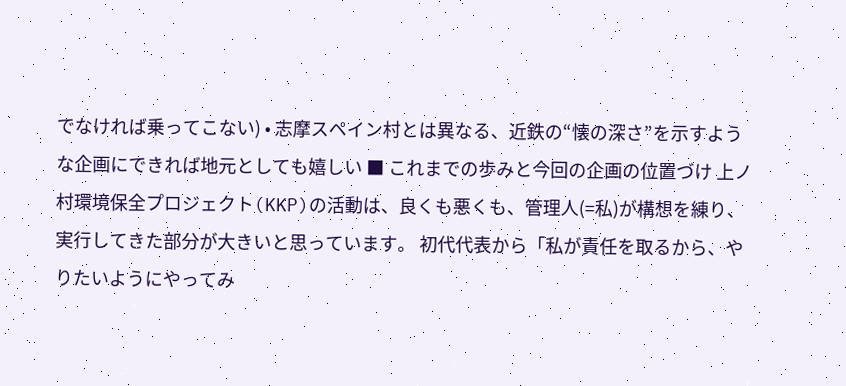でなければ乗ってこない) • 志摩スペイン村とは異なる、近鉄の“懐の深さ”を示すような企画にできれば地元としても嬉しい ■ これまでの歩みと今回の企画の位置づけ 上ノ村環境保全プロジェクト(KKP)の活動は、良くも悪くも、管理人(=私)が構想を練り、実行してきた部分が大きいと思っています。 初代代表から「私が責任を取るから、やりたいようにやってみ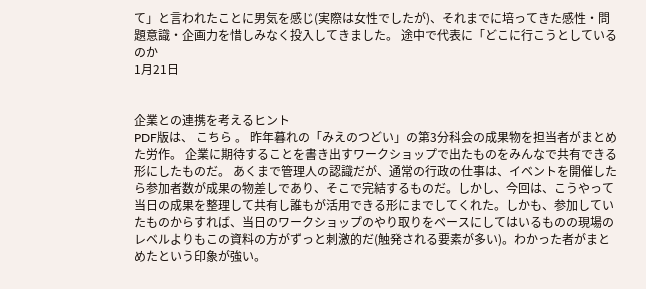て」と言われたことに男気を感じ(実際は女性でしたが)、それまでに培ってきた感性・問題意識・企画力を惜しみなく投入してきました。 途中で代表に「どこに行こうとしているのか
1月21日


企業との連携を考えるヒント
PDF版は、 こちら 。 昨年暮れの「みえのつどい」の第3分科会の成果物を担当者がまとめた労作。 企業に期待することを書き出すワークショップで出たものをみんなで共有できる形にしたものだ。 あくまで管理人の認識だが、通常の行政の仕事は、イベントを開催したら参加者数が成果の物差しであり、そこで完結するものだ。しかし、今回は、こうやって当日の成果を整理して共有し誰もが活用できる形にまでしてくれた。しかも、参加していたものからすれば、当日のワークショップのやり取りをベースにしてはいるものの現場のレベルよりもこの資料の方がずっと刺激的だ(触発される要素が多い)。わかった者がまとめたという印象が強い。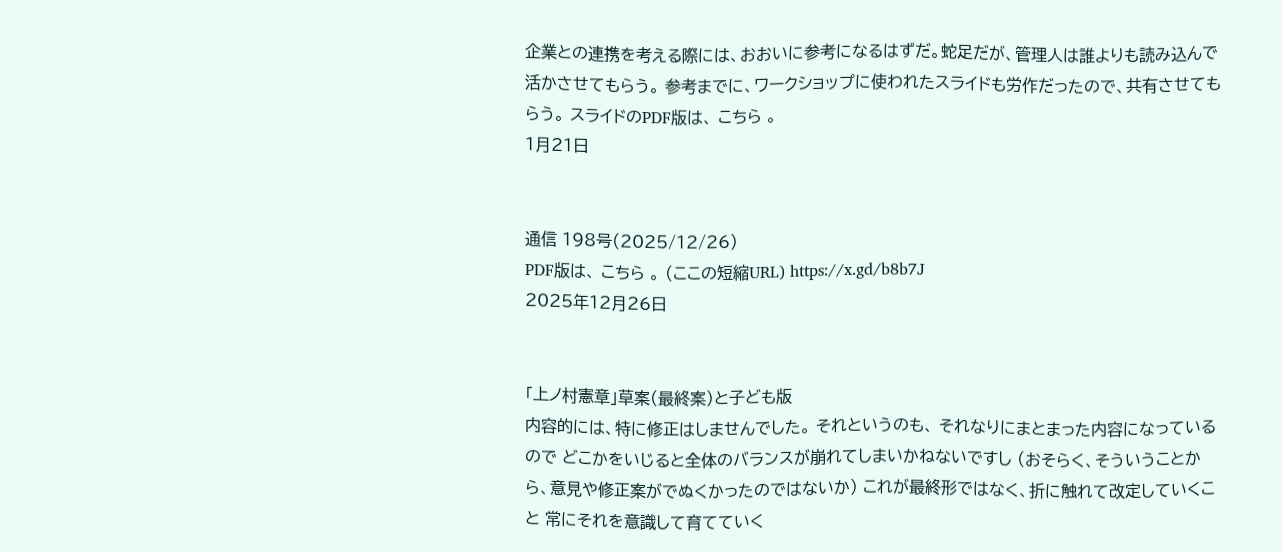企業との連携を考える際には、おおいに参考になるはずだ。蛇足だが、管理人は誰よりも読み込んで活かさせてもらう。 参考までに、ワークショップに使われたスライドも労作だったので、共有させてもらう。 スライドのPDF版は、 こちら 。
1月21日


通信 198号(2025/12/26)
PDF版は、 こちら 。 (ここの短縮URL) https://x.gd/b8b7J
2025年12月26日


「上ノ村憲章」草案(最終案)と子ども版
内容的には、特に修正はしませんでした。 それというのも、 それなりにまとまった内容になっているので どこかをいじると全体のバランスが崩れてしまいかねないですし (おそらく、そういうことから、意見や修正案がでぬくかったのではないか) これが最終形ではなく、折に触れて改定していくこと 常にそれを意識して育てていく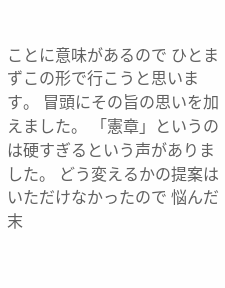ことに意味があるので ひとまずこの形で行こうと思います。 冒頭にその旨の思いを加えました。 「憲章」というのは硬すぎるという声がありました。 どう変えるかの提案はいただけなかったので 悩んだ末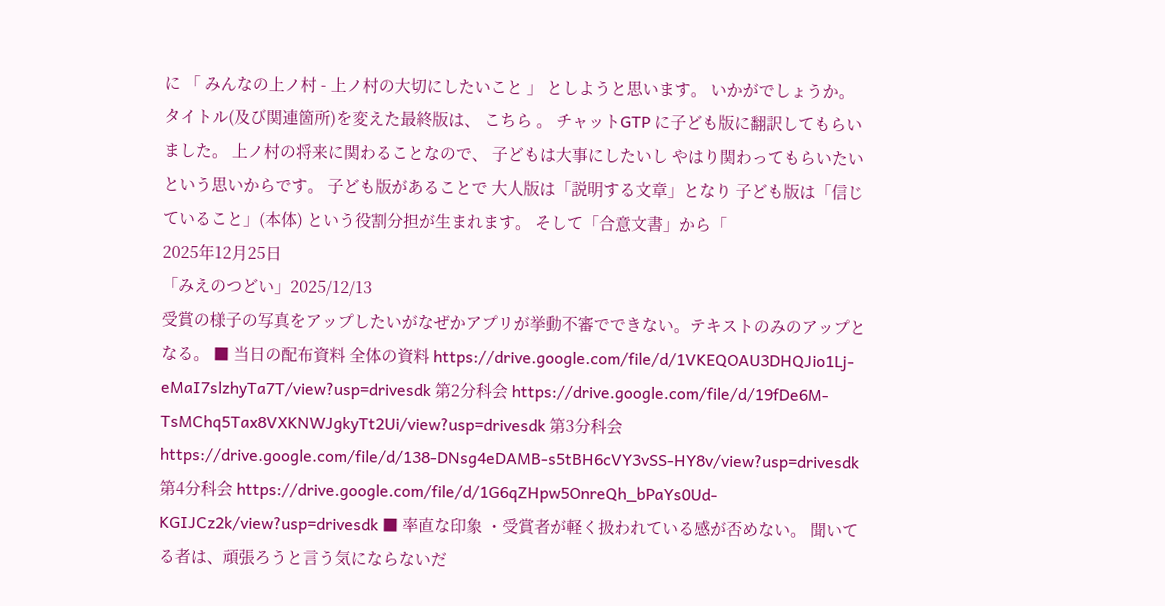に 「 みんなの上ノ村 - 上ノ村の大切にしたいこと 」 としようと思います。 いかがでしょうか。 タイトル(及び関連箇所)を変えた最終版は、 こちら 。 チャットGTP に子ども版に翻訳してもらいました。 上ノ村の将来に関わることなので、 子どもは大事にしたいし やはり関わってもらいたいという思いからです。 子ども版があることで 大人版は「説明する文章」となり 子ども版は「信じていること」(本体) という役割分担が生まれます。 そして「合意文書」から「
2025年12月25日
「みえのつどい」2025/12/13
受賞の様子の写真をアップしたいがなぜかアプリが挙動不審でできない。テキストのみのアップとなる。 ■ 当日の配布資料 全体の資料 https://drive.google.com/file/d/1VKEQOAU3DHQJio1Lj-eMaI7slzhyTa7T/view?usp=drivesdk 第2分科会 https://drive.google.com/file/d/19fDe6M-TsMChq5Tax8VXKNWJgkyTt2Ui/view?usp=drivesdk 第3分科会 https://drive.google.com/file/d/138-DNsg4eDAMB-s5tBH6cVY3vSS-HY8v/view?usp=drivesdk 第4分科会 https://drive.google.com/file/d/1G6qZHpw5OnreQh_bPaYs0Ud-KGIJCz2k/view?usp=drivesdk ■ 率直な印象 ・受賞者が軽く扱われている感が否めない。 聞いてる者は、頑張ろうと言う気にならないだ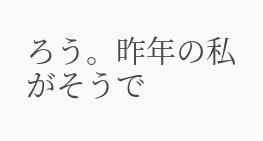ろう。昨年の私がそうで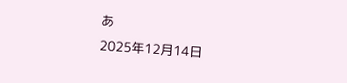あ
2025年12月14日